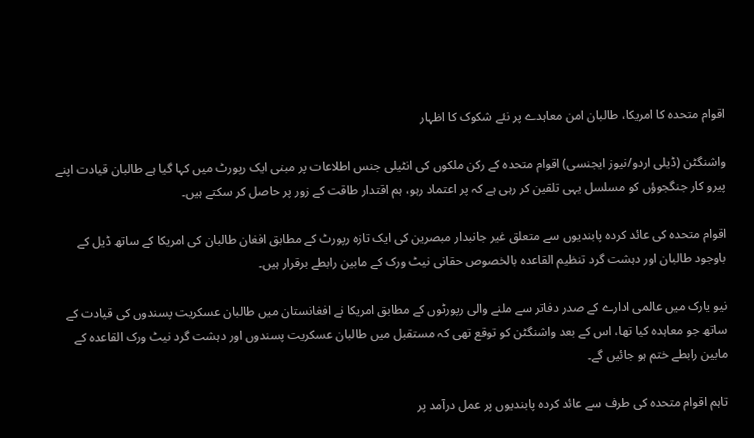اقوام متحدہ کا امریکا، طالبان امن معاہدے پر نئے شکوک کا اظہار

واشنگٹن (ڈیلی اردو/نیوز ایجنسی) اقوام متحدہ کے رکن ملکوں کی انٹیلی جنس اطلاعات پر مبنی ایک رپورٹ میں کہا گیا ہے طالبان قیادت اپنے پیرو کار جنگجوؤں کو مسلسل یہی تلقین کر رہی ہے کہ پر اعتماد رہو، ہم اقتدار طاقت کے زور پر حاصل کر سکتے ہیں۔

اقوام متحدہ کی عائد کردہ پابندیوں سے متعلق غیر جانبدار مبصرین کی ایک تازہ رپورٹ کے مطابق افغان طالبان کی امریکا کے ساتھ ڈیل کے باوجود طالبان اور دہشت گرد تنظیم القاعدہ بالخصوص حقانی نیٹ ورک کے مابین رابطے برقرار ہیں۔

نیو یارک میں عالمی ادارے کے صدر دفاتر سے ملنے والی رپورٹوں کے مطابق امریکا نے افغانستان میں طالبان عسکریت پسندوں کی قیادت کے ساتھ جو معاہدہ کیا تھا، اس کے بعد واشنگٹن کو توقع تھی کہ مستقبل میں طالبان عسکریت پسندوں اور دہشت گرد نیٹ ورک القاعدہ کے مابین رابطے ختم ہو جائیں گے۔

تاہم اقوام متحدہ کی طرف سے عائد کردہ پابندیوں پر عمل درآمد پر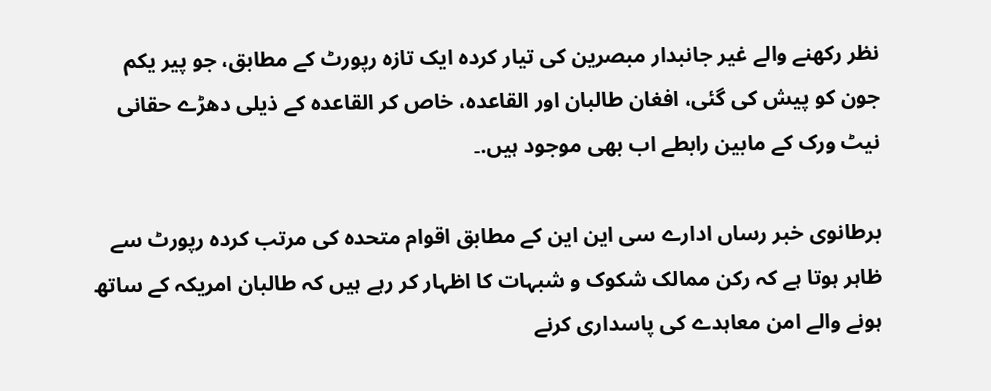نظر رکھنے والے غیر جانبدار مبصرین کی تیار کردہ ایک تازہ رپورٹ کے مطابق، جو پیر یکم جون کو پیش کی گئی، افغان طالبان اور القاعدہ، خاص کر القاعدہ کے ذیلی دھڑے حقانی نیٹ ورک کے مابین رابطے اب بھی موجود ہیں.۔

برطانوی خبر رساں ادارے سی این این کے مطابق اقوام متحدہ کی مرتب کردہ رپورٹ سے ظاہر ہوتا ہے کہ رکن ممالک شکوک و شبہات کا اظہار کر رہے ہیں کہ طالبان امریکہ کے ساتھ ہونے والے امن معاہدے کی پاسداری کرنے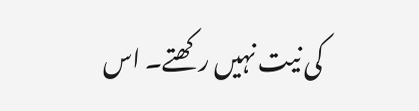کی نیت نہیں رکھتے۔ اس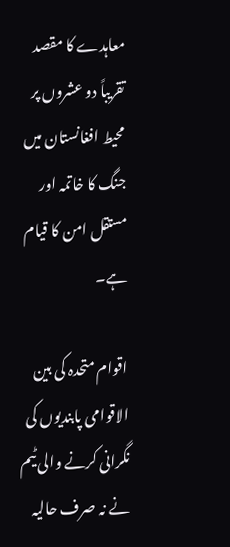معاہدے کا مقصد تقریباً دو عشروں پر محیط افغانستان میں جنگ کا خاتمہ اور مستقل امن کا قیام ہے۔

اقوام متحدہ کی بین الاقوامی پابندیوں کی نگرانی کرنے والی ٹیم نے نہ صرف حالیہ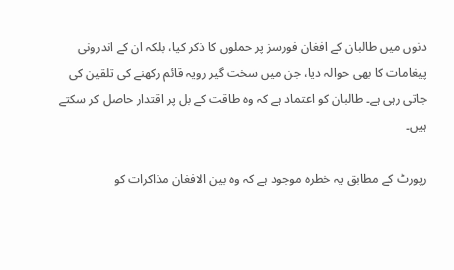دنوں میں طالبان کے افغان فورسز پر حملوں کا ذکر کیا، بلکہ ان کے اندرونی پیغامات کا بھی حوالہ دیا، جن میں سخت گیر رویہ قائم رکھنے کی تلقین کی جاتی رہی ہے۔ طالبان کو اعتماد ہے کہ وہ طاقت کے بل پر اقتدار حاصل کر سکتے ہیں۔

رپورٹ کے مطابق یہ خطرہ موجود ہے کہ وہ بین الافغان مذاکرات کو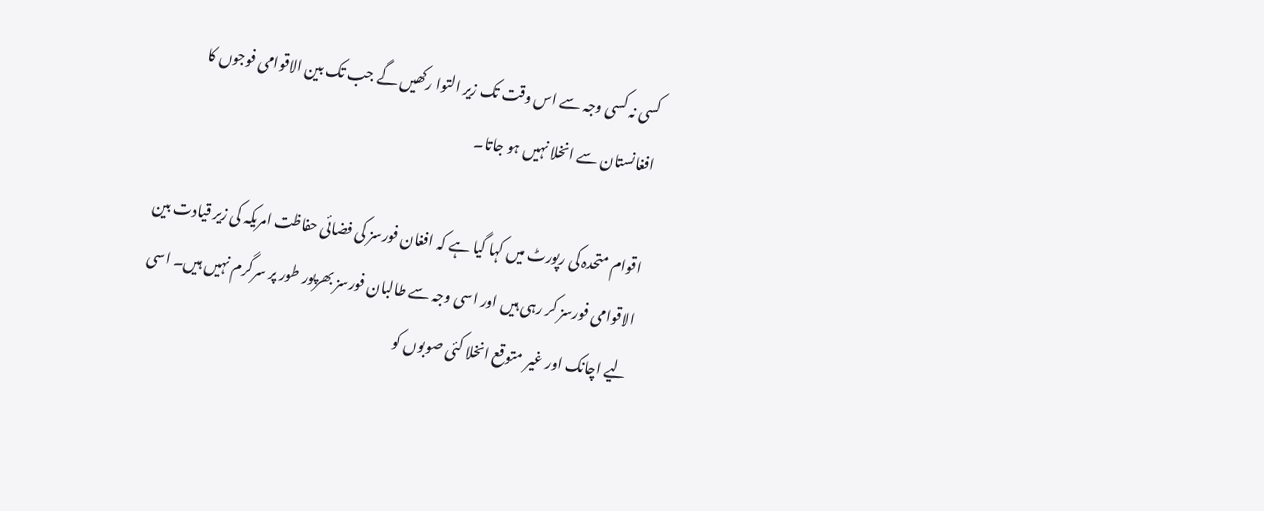کسی نہ کسی وجہ سے اس وقت تک زیر التوا رکھیں گے جب تک بین الاقوامی فوجوں کا افغانستان سے انخلا نہیں ہو جاتا۔

اقوام متحدہ کی رپورٹ میں کہا گیا ہے کہ افغان فورسز کی فضائی حفاظت امریکہ کی زیر قیادت بین الاقوامی فورسز کر رہی ہیں اور اسی وجہ سے طالبان فورسز بھرپور طور پر سرگرم نہیں ہیں۔ اسی لیے اچانک اور غیر متوقع انخلا کئی صوبوں کو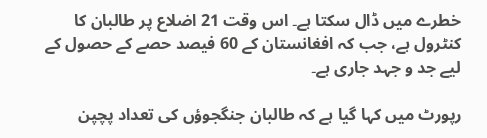خطرے میں ڈال سکتا ہے۔ اس وقت 21 اضلاع پر طالبان کا کنٹرول ہے، جب کہ افغانستان کے 60 فیصد حصے کے حصول کے لیے جد و جہد جاری ہے۔

رپورٹ میں کہا گیا ہے کہ طالبان جنگجوؤں کی تعداد پچپن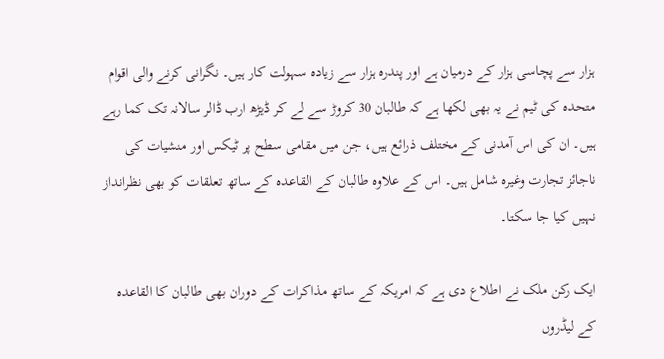ہزار سے پچاسی ہزار کے درمیان ہے اور پندرہ ہزار سے زیادہ سہولت کار ہیں۔ نگرانی کرنے والی اقوام متحدہ کی ٹیم نے یہ بھی لکھا ہے کہ طالبان 30 کروڑ سے لے کر ڈیڑھ ارب ڈالر سالانہ تک کما رہے ہیں۔ ان کی اس آمدنی کے مختلف ذرائع ہیں، جن میں مقامی سطح پر ٹیکس اور منشیات کی ناجائز تجارت وغیرہ شامل ہیں۔ اس کے علاوہ طالبان کے القاعدہ کے ساتھ تعلقات کو بھی نظرانداز نہیں کیا جا سکتا۔

ایک رکن ملک نے اطلاع دی ہے کہ امریکہ کے ساتھ مذاکرات کے دوران بھی طالبان کا القاعدہ کے لیڈروں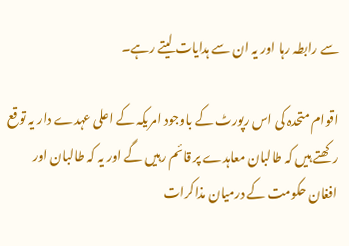سے رابطہ رہا اور یہ ان سے ہدایات لیتے رہے۔

اقوام متحدہ کی اس رپورٹ کے باوجود امریکہ کے اعلی عہدے دار یہ توقع رکھتے ہیں کہ طالبان معاہدے پر قائم رہیں گے اور یہ کہ طالبان اور افغان حکومت کے درمیان مذاکرات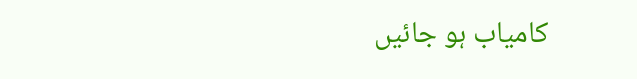کامیاب ہو جائیں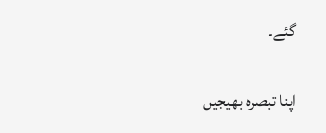گئے۔

اپنا تبصرہ بھیجیں